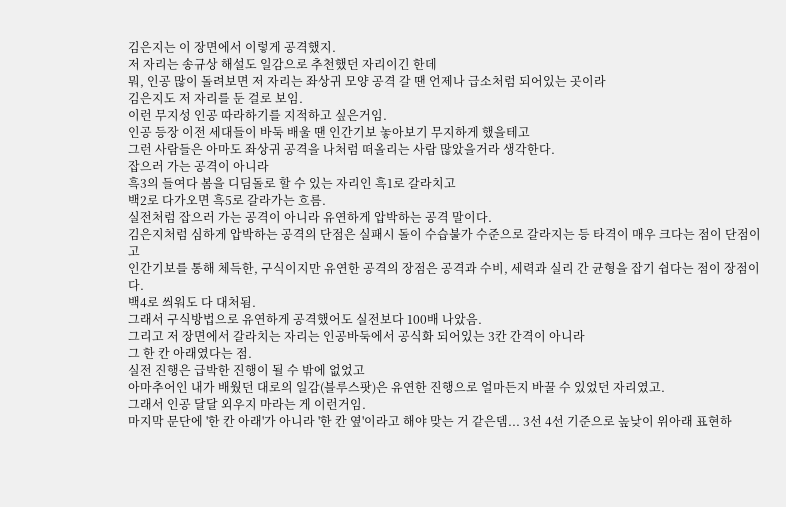김은지는 이 장면에서 이렇게 공격했지.
저 자리는 송규상 해설도 일감으로 추천했던 자리이긴 한데
뭐, 인공 많이 돌려보면 저 자리는 좌상귀 모양 공격 갈 땐 언제나 급소처럼 되어있는 곳이라
김은지도 저 자리를 둔 걸로 보임.
이런 무지성 인공 따라하기를 지적하고 싶은거임.
인공 등장 이전 세대들이 바둑 배울 땐 인간기보 놓아보기 무지하게 했을테고
그런 사람들은 아마도 좌상귀 공격을 나처럼 떠올리는 사람 많았을거라 생각한다.
잡으러 가는 공격이 아니라
흑3의 들여다 봄을 디딤돌로 할 수 있는 자리인 흑1로 갈라치고
백2로 다가오면 흑5로 갈라가는 흐름.
실전처럼 잡으러 가는 공격이 아니라 유연하게 압박하는 공격 말이다.
김은지처럼 심하게 압박하는 공격의 단점은 실패시 돌이 수습불가 수준으로 갈라지는 등 타격이 매우 크다는 점이 단점이고
인간기보를 통해 체득한, 구식이지만 유연한 공격의 장점은 공격과 수비, 세력과 실리 간 균형을 잡기 쉽다는 점이 장점이다.
백4로 씌워도 다 대처됨.
그래서 구식방법으로 유연하게 공격했어도 실전보다 100배 나았음.
그리고 저 장면에서 갈라치는 자리는 인공바둑에서 공식화 되어있는 3칸 간격이 아니라
그 한 칸 아래였다는 점.
실전 진행은 급박한 진행이 될 수 밖에 없었고
아마추어인 내가 배웠던 대로의 일감(블루스팟)은 유연한 진행으로 얼마든지 바꿀 수 있었던 자리였고.
그래서 인공 달달 외우지 마라는 게 이런거임.
마지막 문단에 '한 칸 아래'가 아니라 '한 칸 옆'이라고 해야 맞는 거 같은뎀... 3선 4선 기준으로 높낮이 위아래 표현하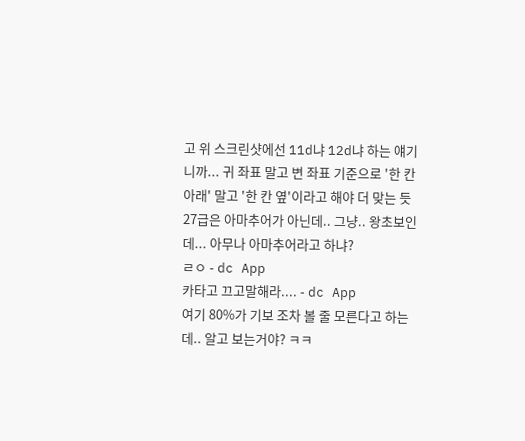고 위 스크린샷에선 11d냐 12d냐 하는 얘기니까... 귀 좌표 말고 변 좌표 기준으로 '한 칸 아래' 말고 '한 칸 옆'이라고 해야 더 맞는 듯
27급은 아마추어가 아닌데.. 그냥.. 왕초보인데... 아무나 아마추어라고 하냐?
ㄹㅇ - dc App
카타고 끄고말해라.... - dc App
여기 80%가 기보 조차 볼 줄 모른다고 하는데.. 알고 보는거야? ㅋㅋ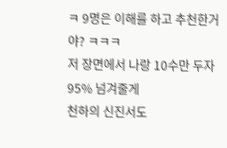ㅋ 9명은 이해를 하고 추천한거야? ㅋㅋㅋ
저 장면에서 나랑 10수만 두자 95% 넘겨줄게
천하의 신진서도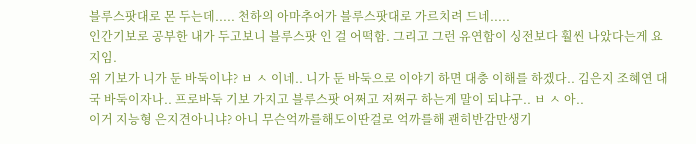블루스팟대로 몬 두는데..... 천하의 아마추어가 블루스팟대로 가르치려 드네.....
인간기보로 공부한 내가 두고보니 블루스팟 인 걸 어떡함. 그리고 그런 유연함이 싱전보다 훨씬 나았다는게 요지임.
위 기보가 니가 둔 바둑이냐? ㅂ ㅅ 이네.. 니가 둔 바둑으로 이야기 하면 대충 이해를 하겠다.. 김은지 조혜연 대국 바둑이자나.. 프로바둑 기보 가지고 블루스팟 어쩌고 저쩌구 하는게 말이 되냐구.. ㅂ ㅅ 아..
이거 지능형 은지견아니냐? 아니 무슨억까를해도이딴걸로 억까를해 괜히반감만생기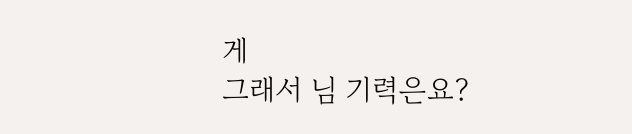게
그래서 님 기력은요?